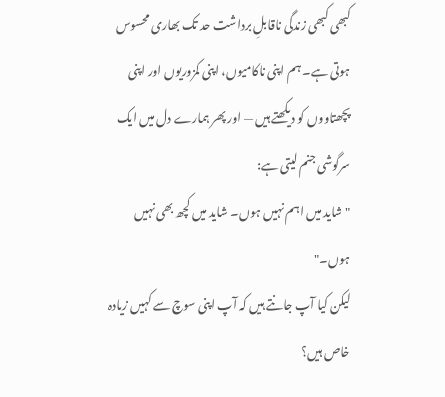کبھی کبھی زندگی ناقابلِ برداشت حد تک بھاری محسوس ہوتی ہے۔ ہم اپنی ناکامیوں، اپنی کمزوریوں اور اپنی پچھتاووں کو دیکھتے ہیں — اور پھر ہمارے دل میں ایک سرگوشی جنم لیتی ہے:
"شاید میں اہم نہیں ہوں۔ شاید میں کچھ بھی نہیں ہوں۔"
لیکن کیا آپ جانتے ہیں کہ آپ اپنی سوچ سے کہیں زیادہ خاص ہیں؟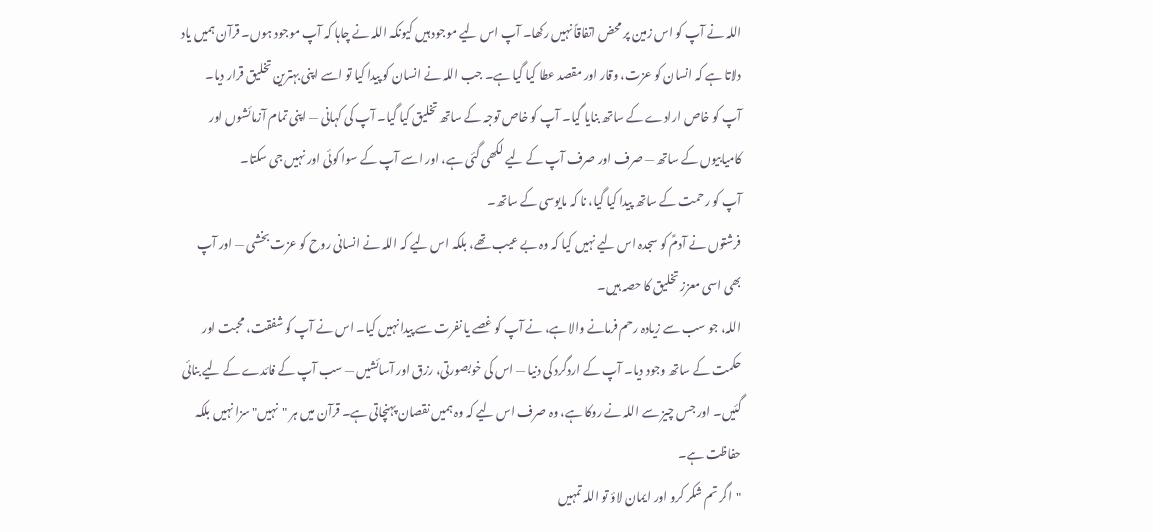اللہ نے آپ کو اس زمین پر محض اتفاقاً نہیں رکھا۔ آپ اس لیے موجود ہیں کیونکہ اللہ نے چاہا کہ آپ موجود ہوں۔ قرآن ہمیں یاد دلاتا ہے کہ انسان کو عزت، وقار اور مقصد عطا کیا گیا ہے۔ جب اللہ نے انسان کو پیدا کیا تو اسے اپنی بہترین تخلیق قرار دیا۔
آپ کو خاص ارادے کے ساتھ بنایا گیا۔ آپ کو خاص توجہ کے ساتھ تخلیق کیا گیا۔ آپ کی کہانی — اپنی تمام آزمائشوں اور کامیابیوں کے ساتھ — صرف اور صرف آپ کے لیے لکھی گئی ہے، اور اسے آپ کے سوا کوئی اور نہیں جی سکتا۔
آپ کو رحمت کے ساتھ پیدا کیا گیا، نا کہ مایوسی کے ساتھ۔
فرشتوں نے آدمؑ کو سجدہ اس لیے نہیں کیا کہ وہ بے عیب تھے، بلکہ اس لیے کہ اللہ نے انسانی روح کو عزت بخشی — اور آپ بھی اسی معزز تخلیق کا حصہ ہیں۔
اللہ، جو سب سے زیادہ رحم فرمانے والا ہے، نے آپ کو غصے یا نفرت سے پیدا نہیں کیا۔ اس نے آپ کو شفقت، محبت اور حکمت کے ساتھ وجود دیا۔ آپ کے اردگرد کی دنیا — اس کی خوبصورتی، رزق اور آسائشیں — سب آپ کے فائدے کے لیے بنائی گئیں۔ اور جس چیز سے اللہ نے روکا ہے، وہ صرف اس لیے کہ وہ ہمیں نقصان پہنچاتی ہے۔ قرآن میں ہر "نہیں" سزا نہیں بلکہ حفاظت ہے۔
"اگر تم شکر کرو اور ایمان لاؤ تو اللہ تمہیں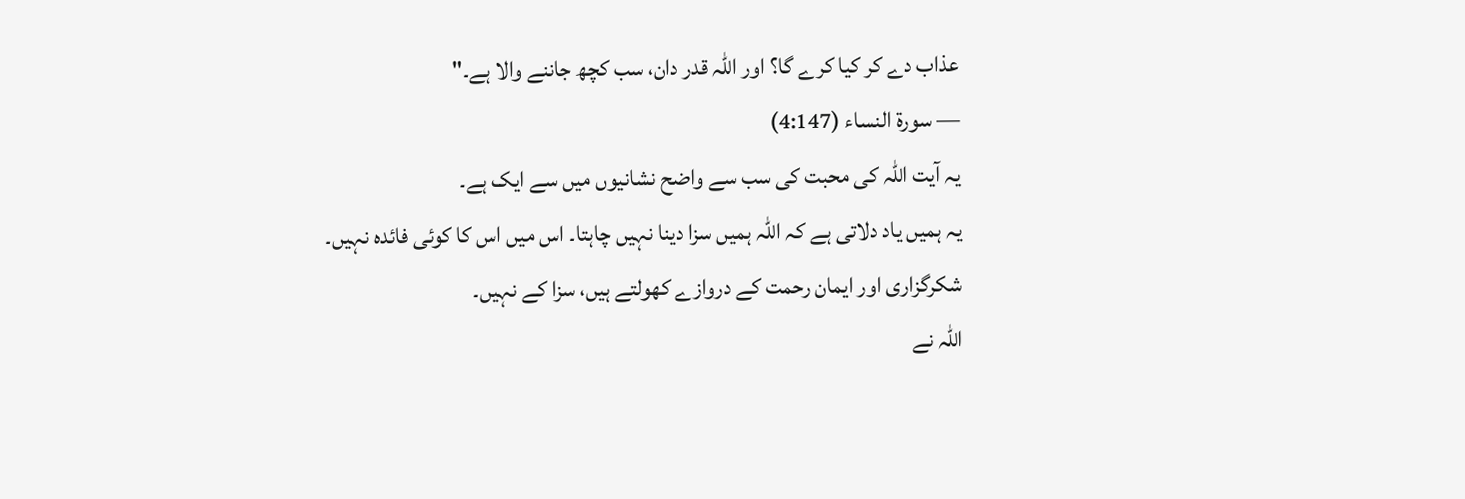عذاب دے کر کیا کرے گا؟ اور اللہ قدر دان، سب کچھ جاننے والا ہے۔"
— سورۃ النساء (4:147)
یہ آیت اللہ کی محبت کی سب سے واضح نشانیوں میں سے ایک ہے۔
یہ ہمیں یاد دلاتی ہے کہ اللہ ہمیں سزا دینا نہیں چاہتا۔ اس میں اس کا کوئی فائدہ نہیں۔
شکرگزاری اور ایمان رحمت کے دروازے کھولتے ہیں، سزا کے نہیں۔
اللہ نے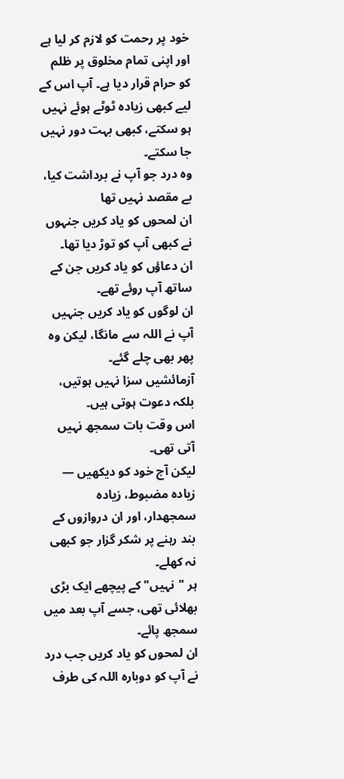خود پر رحمت کو لازم کر لیا ہے اور اپنی تمام مخلوق پر ظلم کو حرام قرار دیا ہے۔ آپ اس کے لیے کبھی زیادہ ٹوٹے ہوئے نہیں ہو سکتے، کبھی بہت دور نہیں جا سکتے۔
وہ درد جو آپ نے برداشت کیا، بے مقصد نہیں تھا
ان لمحوں کو یاد کریں جنہوں نے کبھی آپ کو توڑ دیا تھا۔
ان دعاؤں کو یاد کریں جن کے ساتھ آپ روئے تھے۔
ان لوگوں کو یاد کریں جنہیں آپ نے اللہ سے مانگا، لیکن وہ پھر بھی چلے گئے۔
آزمائشیں سزا نہیں ہوتیں، بلکہ دعوت ہوتی ہیں۔
اس وقت بات سمجھ نہیں آتی تھی۔
لیکن آج خود کو دیکھیں — زیادہ مضبوط، زیادہ سمجھدار، اور ان دروازوں کے بند رہنے پر شکر گزار جو کبھی نہ کھلے۔
ہر "نہیں" کے پیچھے ایک بڑی بھلائی تھی، جسے آپ بعد میں سمجھ پائے۔
ان لمحوں کو یاد کریں جب درد نے آپ کو دوبارہ اللہ کی طرف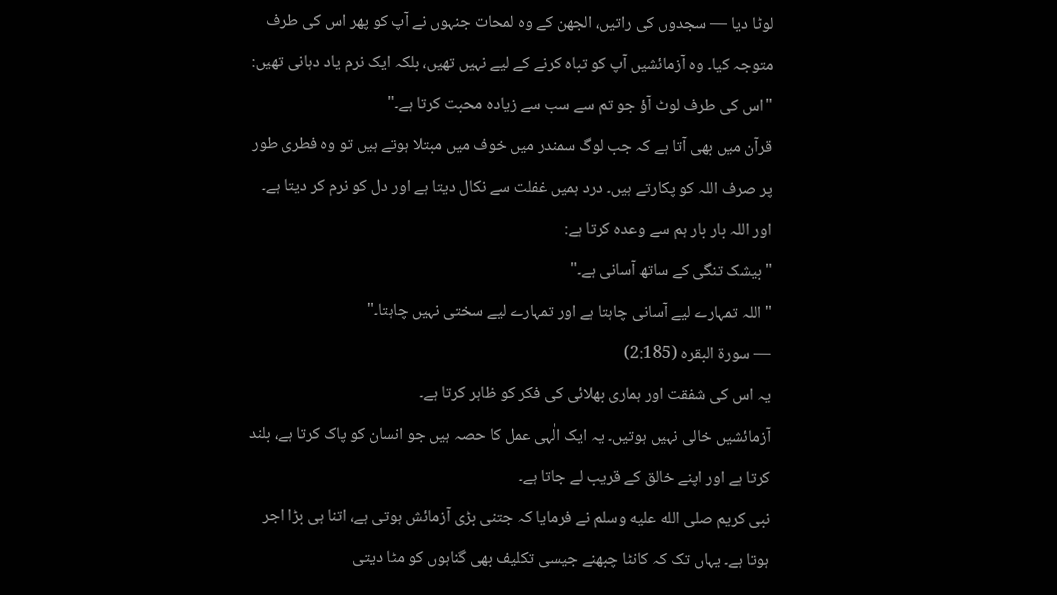لوٹا دیا — سجدوں کی راتیں، الجھن کے وہ لمحات جنہوں نے آپ کو پھر اس کی طرف متوجہ کیا۔ وہ آزمائشیں آپ کو تباہ کرنے کے لیے نہیں تھیں، بلکہ ایک نرم یاد دہانی تھیں:
"اس کی طرف لوٹ آؤ جو تم سے سب سے زیادہ محبت کرتا ہے۔"
قرآن میں بھی آتا ہے کہ جب لوگ سمندر میں خوف میں مبتلا ہوتے ہیں تو وہ فطری طور پر صرف اللہ کو پکارتے ہیں۔ درد ہمیں غفلت سے نکال دیتا ہے اور دل کو نرم کر دیتا ہے۔
اور اللہ بار بار ہم سے وعدہ کرتا ہے:
"بیشک تنگی کے ساتھ آسانی ہے۔"
"اللہ تمہارے لیے آسانی چاہتا ہے اور تمہارے لیے سختی نہیں چاہتا۔"
— سورۃ البقرہ (2:185)
یہ اس کی شفقت اور ہماری بھلائی کی فکر کو ظاہر کرتا ہے۔
آزمائشیں خالی نہیں ہوتیں۔ یہ ایک الٰہی عمل کا حصہ ہیں جو انسان کو پاک کرتا ہے، بلند کرتا ہے اور اپنے خالق کے قریب لے جاتا ہے۔
نبی کریم صلى الله عليه وسلم نے فرمایا کہ جتنی بڑی آزمائش ہوتی ہے، اتنا ہی بڑا اجر ہوتا ہے۔ یہاں تک کہ کانٹا چبھنے جیسی تکلیف بھی گناہوں کو مٹا دیتی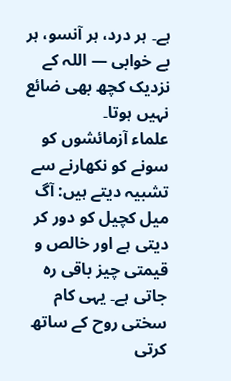ہے۔ ہر درد، ہر آنسو، ہر بے خوابی — اللہ کے نزدیک کچھ بھی ضائع نہیں ہوتا۔
علماء آزمائشوں کو سونے کو نکھارنے سے تشبیہ دیتے ہیں: آگ میل کچیل کو دور کر دیتی ہے اور خالص و قیمتی چیز باقی رہ جاتی ہے۔ یہی کام سختی روح کے ساتھ کرتی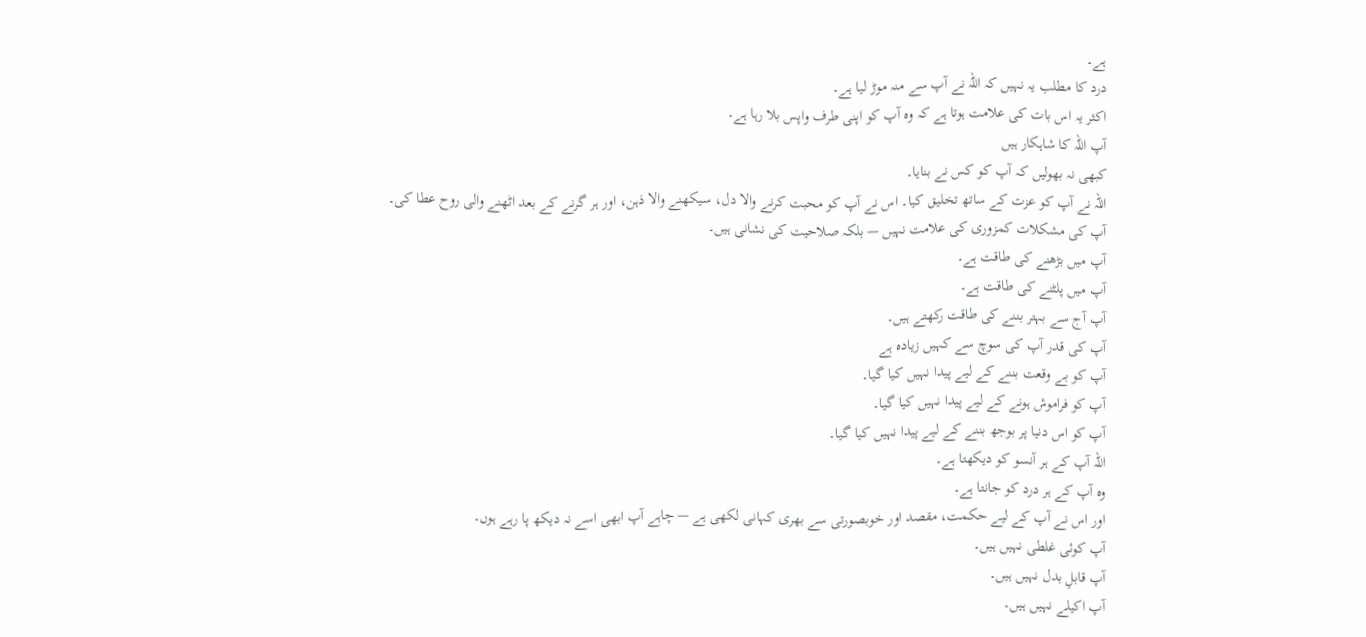ہے۔
درد کا مطلب یہ نہیں کہ اللہ نے آپ سے منہ موڑ لیا ہے۔
اکثر یہ اس بات کی علامت ہوتا ہے کہ وہ آپ کو اپنی طرف واپس بلا رہا ہے۔
آپ اللہ کا شاہکار ہیں
کبھی نہ بھولیں کہ آپ کو کس نے بنایا۔
اللہ نے آپ کو عزت کے ساتھ تخلیق کیا۔ اس نے آپ کو محبت کرنے والا دل، سیکھنے والا ذہن، اور ہر گرنے کے بعد اٹھنے والی روح عطا کی۔
آپ کی مشکلات کمزوری کی علامت نہیں — بلکہ صلاحیت کی نشانی ہیں۔
آپ میں بڑھنے کی طاقت ہے۔
آپ میں پلٹنے کی طاقت ہے۔
آپ آج سے بہتر بننے کی طاقت رکھتے ہیں۔
آپ کی قدر آپ کی سوچ سے کہیں زیادہ ہے
آپ کو بے وقعت بننے کے لیے پیدا نہیں کیا گیا۔
آپ کو فراموش ہونے کے لیے پیدا نہیں کیا گیا۔
آپ کو اس دنیا پر بوجھ بننے کے لیے پیدا نہیں کیا گیا۔
اللہ آپ کے ہر آنسو کو دیکھتا ہے۔
وہ آپ کے ہر درد کو جانتا ہے۔
اور اس نے آپ کے لیے حکمت، مقصد اور خوبصورتی سے بھری کہانی لکھی ہے — چاہے آپ ابھی اسے نہ دیکھ پا رہے ہوں۔
آپ کوئی غلطی نہیں ہیں۔
آپ قابلِ بدل نہیں ہیں۔
آپ اکیلے نہیں ہیں۔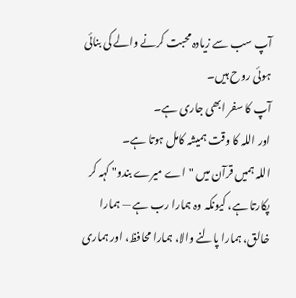آپ سب سے زیادہ محبت کرنے والے کی بنائی ہوئی روح ہیں۔
آپ کا سفر ابھی جاری ہے۔
اور اللہ کا وقت ہمیشہ کامل ہوتا ہے۔
اللہ ہمیں قرآن میں "اے میرے بندو" کہہ کر پکارتا ہے، کیونکہ وہ ہمارا رب ہے — ہمارا خالق، ہمارا پالنے والا، ہمارا محافظ، اور ہماری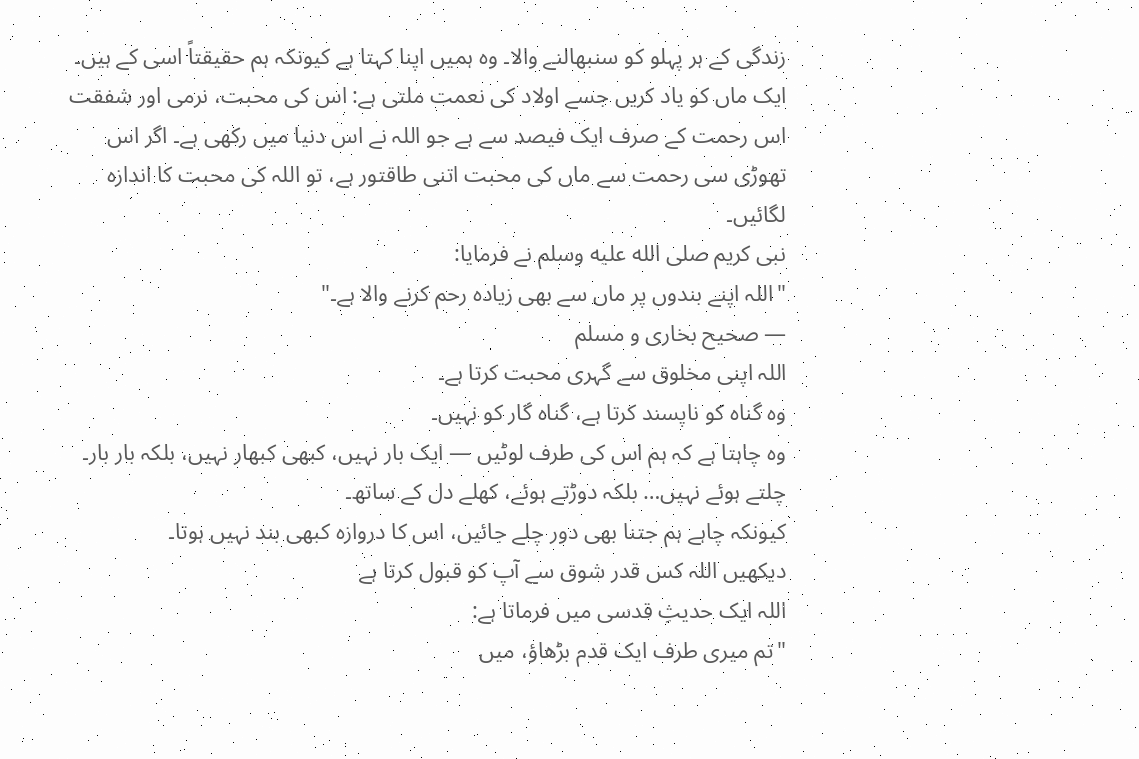زندگی کے ہر پہلو کو سنبھالنے والا۔ وہ ہمیں اپنا کہتا ہے کیونکہ ہم حقیقتاً اسی کے ہیں۔
ایک ماں کو یاد کریں جسے اولاد کی نعمت ملتی ہے: اس کی محبت، نرمی اور شفقت اس رحمت کے صرف ایک فیصد سے ہے جو اللہ نے اس دنیا میں رکھی ہے۔ اگر اس تھوڑی سی رحمت سے ماں کی محبت اتنی طاقتور ہے، تو اللہ کی محبت کا اندازہ لگائیں۔
نبی کریم صلى الله عليه وسلم نے فرمایا:
"اللہ اپنے بندوں پر ماں سے بھی زیادہ رحم کرنے والا ہے۔"
— صحیح بخاری و مسلم
اللہ اپنی مخلوق سے گہری محبت کرتا ہے۔
وہ گناہ کو ناپسند کرتا ہے، گناہ گار کو نہیں۔
وہ چاہتا ہے کہ ہم اس کی طرف لوٹیں — ایک بار نہیں، کبھی کبھار نہیں، بلکہ بار بار۔
چلتے ہوئے نہیں… بلکہ دوڑتے ہوئے، کھلے دل کے ساتھ۔
کیونکہ چاہے ہم جتنا بھی دور چلے جائیں، اس کا دروازہ کبھی بند نہیں ہوتا۔
دیکھیں اللہ کس قدر شوق سے آپ کو قبول کرتا ہے
اللہ ایک حدیثِ قدسی میں فرماتا ہے:
"تم میری طرف ایک قدم بڑھاؤ، میں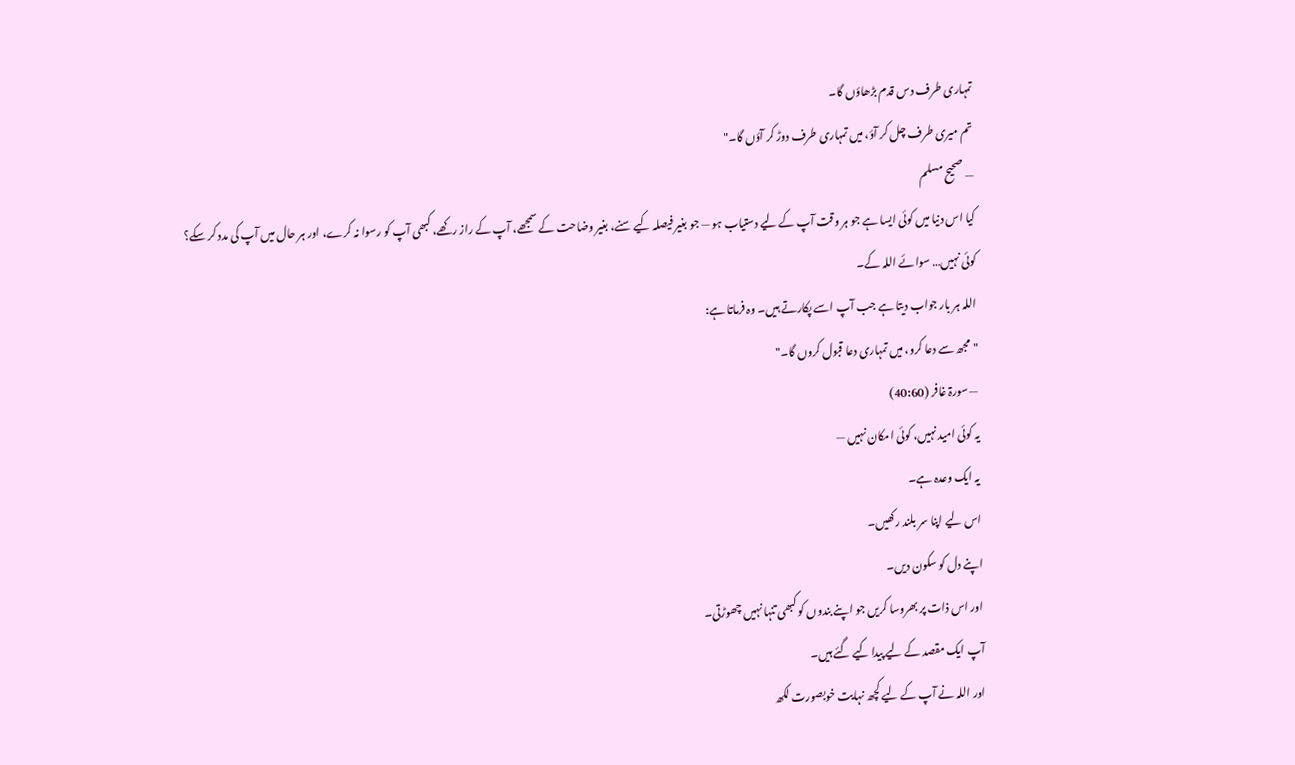تمہاری طرف دس قدم بڑھاؤں گا۔
تم میری طرف چل کر آؤ، میں تمہاری طرف دوڑ کر آؤں گا۔"
— صحیح مسلم
کیا اس دنیا میں کوئی ایسا ہے جو ہر وقت آپ کے لیے دستیاب ہو — جو بغیر فیصلہ کیے سنے، بغیر وضاحت کے سمجھے، آپ کے راز رکھے، کبھی آپ کو رسوا نہ کرے، اور ہر حال میں آپ کی مدد کر سکے؟
کوئی نہیں… سوائے اللہ کے۔
اللہ ہر بار جواب دیتا ہے جب آپ اسے پکارتے ہیں۔ وہ فرماتا ہے:
"مجھ سے دعا کرو، میں تمہاری دعا قبول کروں گا۔"
— سورۃ غافر (40:60)
یہ کوئی امید نہیں، کوئی امکان نہیں —
یہ ایک وعدہ ہے۔
اس لیے اپنا سر بلند رکھیں۔
اپنے دل کو سکون دیں۔
اور اس ذات پر بھروسا کریں جو اپنے بندوں کو کبھی تنہا نہیں چھوڑتی۔
آپ ایک مقصد کے لیے پیدا کیے گئے ہیں۔
اور اللہ نے آپ کے لیے کچھ نہایت خوبصورت لکھ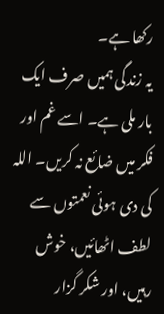رکھا ہے۔
یہ زندگی ہمیں صرف ایک بار ملی ہے۔ اسے غم اور فکر میں ضائع نہ کریں۔ اللہ کی دی ہوئی نعمتوں سے لطف اٹھائیں، خوش رہیں، اور شکر گزار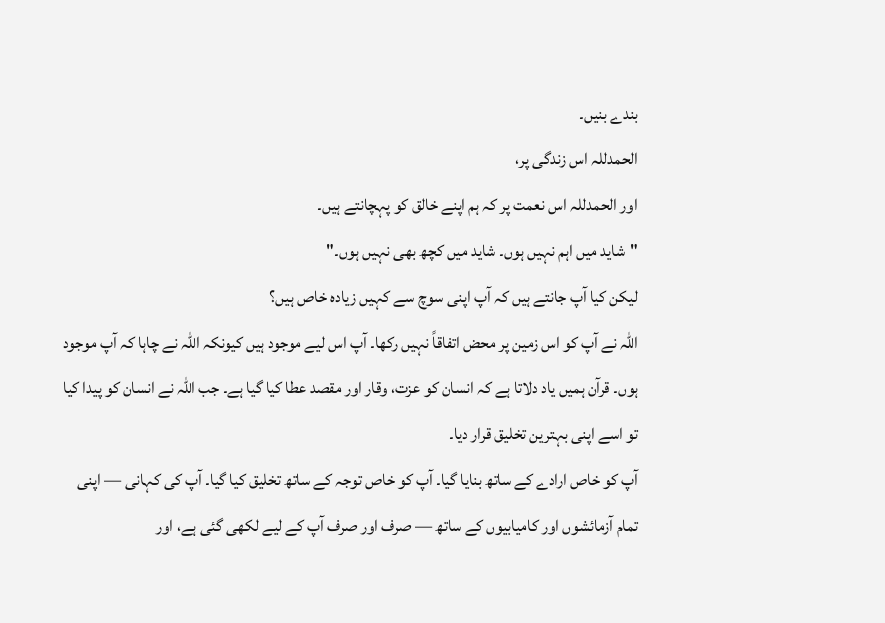بندے بنیں۔
الحمدللہ اس زندگی پر،
اور الحمدللہ اس نعمت پر کہ ہم اپنے خالق کو پہچانتے ہیں۔
"شاید میں اہم نہیں ہوں۔ شاید میں کچھ بھی نہیں ہوں۔"
لیکن کیا آپ جانتے ہیں کہ آپ اپنی سوچ سے کہیں زیادہ خاص ہیں؟
اللہ نے آپ کو اس زمین پر محض اتفاقاً نہیں رکھا۔ آپ اس لیے موجود ہیں کیونکہ اللہ نے چاہا کہ آپ موجود ہوں۔ قرآن ہمیں یاد دلاتا ہے کہ انسان کو عزت، وقار اور مقصد عطا کیا گیا ہے۔ جب اللہ نے انسان کو پیدا کیا تو اسے اپنی بہترین تخلیق قرار دیا۔
آپ کو خاص ارادے کے ساتھ بنایا گیا۔ آپ کو خاص توجہ کے ساتھ تخلیق کیا گیا۔ آپ کی کہانی — اپنی تمام آزمائشوں اور کامیابیوں کے ساتھ — صرف اور صرف آپ کے لیے لکھی گئی ہے، اور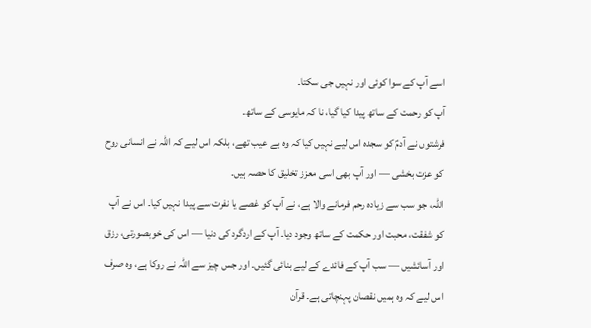اسے آپ کے سوا کوئی اور نہیں جی سکتا۔
آپ کو رحمت کے ساتھ پیدا کیا گیا، نا کہ مایوسی کے ساتھ۔
فرشتوں نے آدمؑ کو سجدہ اس لیے نہیں کیا کہ وہ بے عیب تھے، بلکہ اس لیے کہ اللہ نے انسانی روح کو عزت بخشی — اور آپ بھی اسی معزز تخلیق کا حصہ ہیں۔
اللہ، جو سب سے زیادہ رحم فرمانے والا ہے، نے آپ کو غصے یا نفرت سے پیدا نہیں کیا۔ اس نے آپ کو شفقت، محبت اور حکمت کے ساتھ وجود دیا۔ آپ کے اردگرد کی دنیا — اس کی خوبصورتی، رزق اور آسائشیں — سب آپ کے فائدے کے لیے بنائی گئیں۔ اور جس چیز سے اللہ نے روکا ہے، وہ صرف اس لیے کہ وہ ہمیں نقصان پہنچاتی ہے۔ قرآن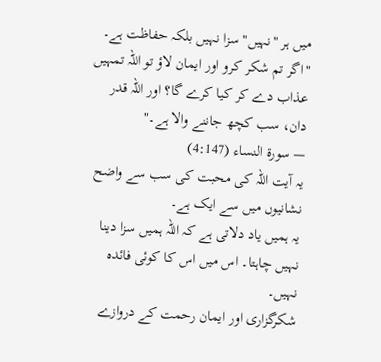میں ہر "نہیں" سزا نہیں بلکہ حفاظت ہے۔
"اگر تم شکر کرو اور ایمان لاؤ تو اللہ تمہیں عذاب دے کر کیا کرے گا؟ اور اللہ قدر دان، سب کچھ جاننے والا ہے۔"
— سورۃ النساء (4:147)
یہ آیت اللہ کی محبت کی سب سے واضح نشانیوں میں سے ایک ہے۔
یہ ہمیں یاد دلاتی ہے کہ اللہ ہمیں سزا دینا نہیں چاہتا۔ اس میں اس کا کوئی فائدہ نہیں۔
شکرگزاری اور ایمان رحمت کے دروازے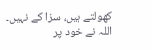کھولتے ہیں، سزا کے نہیں۔
اللہ نے خود پر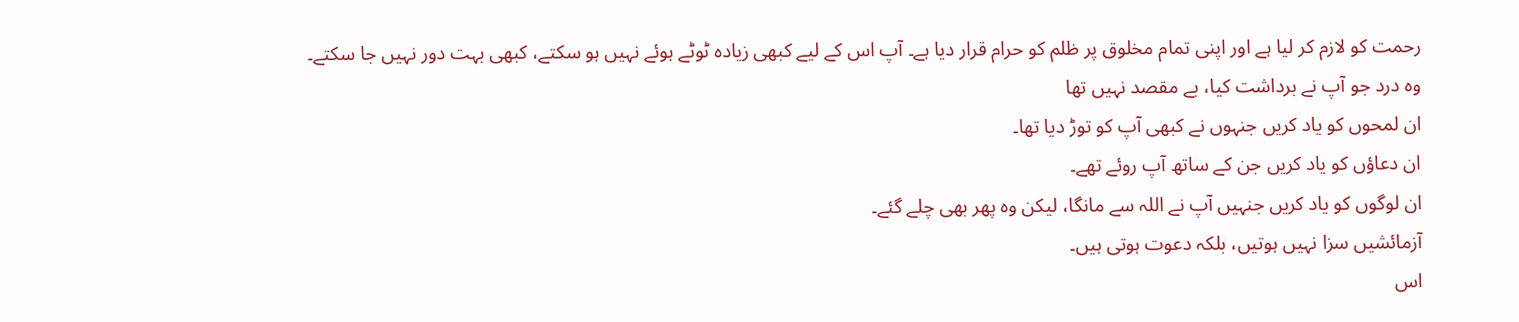رحمت کو لازم کر لیا ہے اور اپنی تمام مخلوق پر ظلم کو حرام قرار دیا ہے۔ آپ اس کے لیے کبھی زیادہ ٹوٹے ہوئے نہیں ہو سکتے، کبھی بہت دور نہیں جا سکتے۔
وہ درد جو آپ نے برداشت کیا، بے مقصد نہیں تھا
ان لمحوں کو یاد کریں جنہوں نے کبھی آپ کو توڑ دیا تھا۔
ان دعاؤں کو یاد کریں جن کے ساتھ آپ روئے تھے۔
ان لوگوں کو یاد کریں جنہیں آپ نے اللہ سے مانگا، لیکن وہ پھر بھی چلے گئے۔
آزمائشیں سزا نہیں ہوتیں، بلکہ دعوت ہوتی ہیں۔
اس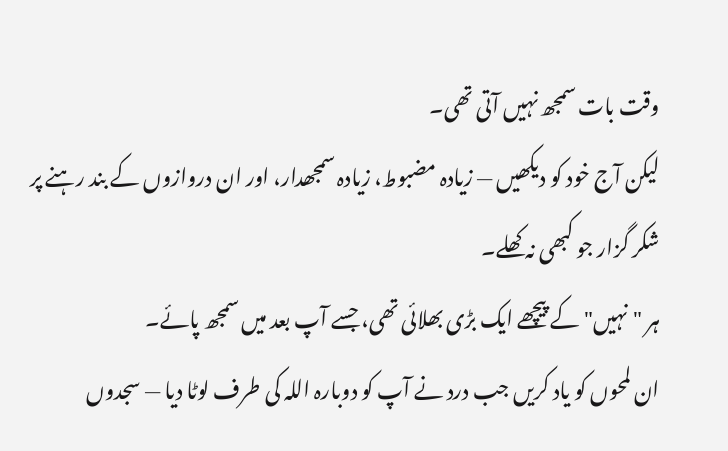وقت بات سمجھ نہیں آتی تھی۔
لیکن آج خود کو دیکھیں — زیادہ مضبوط، زیادہ سمجھدار، اور ان دروازوں کے بند رہنے پر شکر گزار جو کبھی نہ کھلے۔
ہر "نہیں" کے پیچھے ایک بڑی بھلائی تھی، جسے آپ بعد میں سمجھ پائے۔
ان لمحوں کو یاد کریں جب درد نے آپ کو دوبارہ اللہ کی طرف لوٹا دیا — سجدوں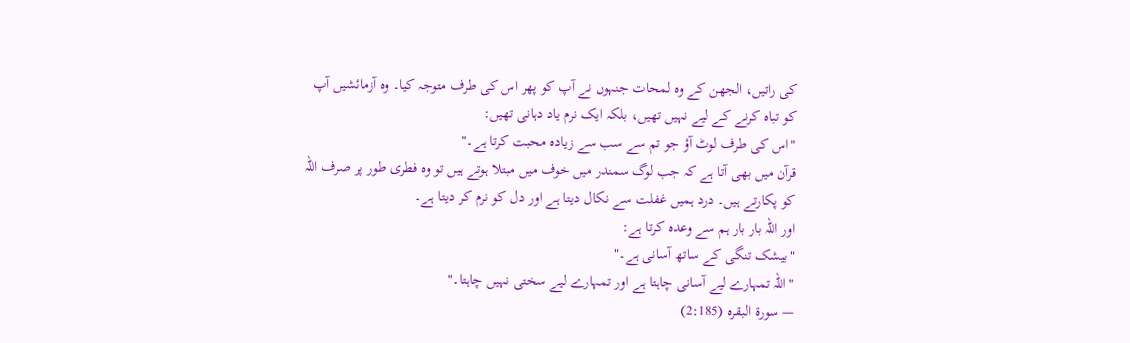کی راتیں، الجھن کے وہ لمحات جنہوں نے آپ کو پھر اس کی طرف متوجہ کیا۔ وہ آزمائشیں آپ کو تباہ کرنے کے لیے نہیں تھیں، بلکہ ایک نرم یاد دہانی تھیں:
"اس کی طرف لوٹ آؤ جو تم سے سب سے زیادہ محبت کرتا ہے۔"
قرآن میں بھی آتا ہے کہ جب لوگ سمندر میں خوف میں مبتلا ہوتے ہیں تو وہ فطری طور پر صرف اللہ کو پکارتے ہیں۔ درد ہمیں غفلت سے نکال دیتا ہے اور دل کو نرم کر دیتا ہے۔
اور اللہ بار بار ہم سے وعدہ کرتا ہے:
"بیشک تنگی کے ساتھ آسانی ہے۔"
"اللہ تمہارے لیے آسانی چاہتا ہے اور تمہارے لیے سختی نہیں چاہتا۔"
— سورۃ البقرہ (2:185)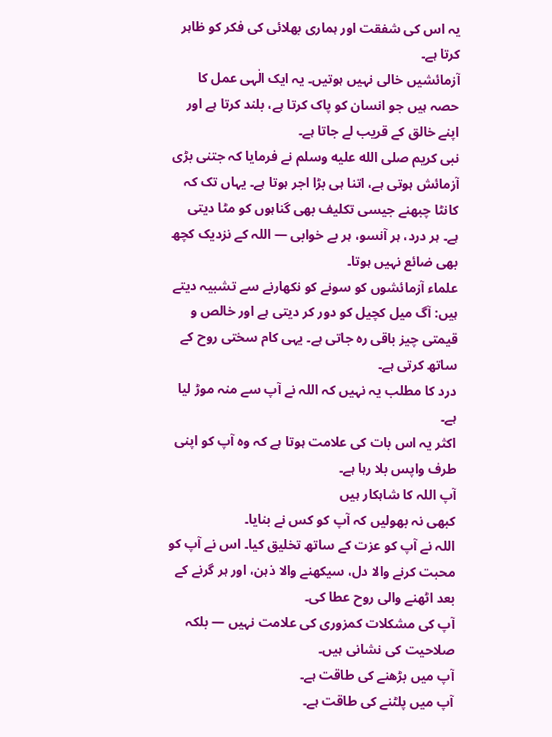یہ اس کی شفقت اور ہماری بھلائی کی فکر کو ظاہر کرتا ہے۔
آزمائشیں خالی نہیں ہوتیں۔ یہ ایک الٰہی عمل کا حصہ ہیں جو انسان کو پاک کرتا ہے، بلند کرتا ہے اور اپنے خالق کے قریب لے جاتا ہے۔
نبی کریم صلى الله عليه وسلم نے فرمایا کہ جتنی بڑی آزمائش ہوتی ہے، اتنا ہی بڑا اجر ہوتا ہے۔ یہاں تک کہ کانٹا چبھنے جیسی تکلیف بھی گناہوں کو مٹا دیتی ہے۔ ہر درد، ہر آنسو، ہر بے خوابی — اللہ کے نزدیک کچھ بھی ضائع نہیں ہوتا۔
علماء آزمائشوں کو سونے کو نکھارنے سے تشبیہ دیتے ہیں: آگ میل کچیل کو دور کر دیتی ہے اور خالص و قیمتی چیز باقی رہ جاتی ہے۔ یہی کام سختی روح کے ساتھ کرتی ہے۔
درد کا مطلب یہ نہیں کہ اللہ نے آپ سے منہ موڑ لیا ہے۔
اکثر یہ اس بات کی علامت ہوتا ہے کہ وہ آپ کو اپنی طرف واپس بلا رہا ہے۔
آپ اللہ کا شاہکار ہیں
کبھی نہ بھولیں کہ آپ کو کس نے بنایا۔
اللہ نے آپ کو عزت کے ساتھ تخلیق کیا۔ اس نے آپ کو محبت کرنے والا دل، سیکھنے والا ذہن، اور ہر گرنے کے بعد اٹھنے والی روح عطا کی۔
آپ کی مشکلات کمزوری کی علامت نہیں — بلکہ صلاحیت کی نشانی ہیں۔
آپ میں بڑھنے کی طاقت ہے۔
آپ میں پلٹنے کی طاقت ہے۔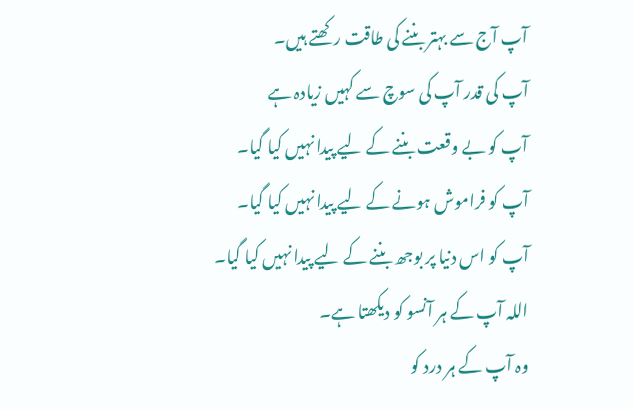آپ آج سے بہتر بننے کی طاقت رکھتے ہیں۔
آپ کی قدر آپ کی سوچ سے کہیں زیادہ ہے
آپ کو بے وقعت بننے کے لیے پیدا نہیں کیا گیا۔
آپ کو فراموش ہونے کے لیے پیدا نہیں کیا گیا۔
آپ کو اس دنیا پر بوجھ بننے کے لیے پیدا نہیں کیا گیا۔
اللہ آپ کے ہر آنسو کو دیکھتا ہے۔
وہ آپ کے ہر درد کو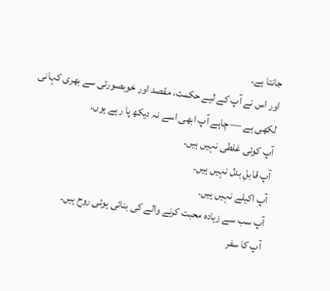جانتا ہے۔
اور اس نے آپ کے لیے حکمت، مقصد اور خوبصورتی سے بھری کہانی لکھی ہے — چاہے آپ ابھی اسے نہ دیکھ پا رہے ہوں۔
آپ کوئی غلطی نہیں ہیں۔
آپ قابلِ بدل نہیں ہیں۔
آپ اکیلے نہیں ہیں۔
آپ سب سے زیادہ محبت کرنے والے کی بنائی ہوئی روح ہیں۔
آپ کا سفر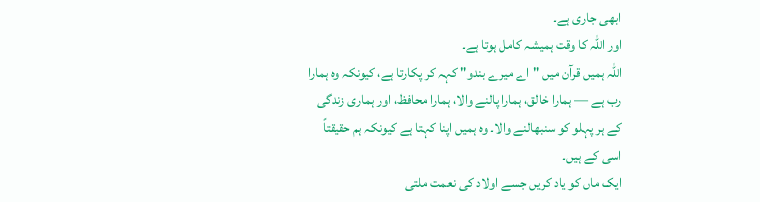ابھی جاری ہے۔
اور اللہ کا وقت ہمیشہ کامل ہوتا ہے۔
اللہ ہمیں قرآن میں "اے میرے بندو" کہہ کر پکارتا ہے، کیونکہ وہ ہمارا رب ہے — ہمارا خالق، ہمارا پالنے والا، ہمارا محافظ، اور ہماری زندگی کے ہر پہلو کو سنبھالنے والا۔ وہ ہمیں اپنا کہتا ہے کیونکہ ہم حقیقتاً اسی کے ہیں۔
ایک ماں کو یاد کریں جسے اولاد کی نعمت ملتی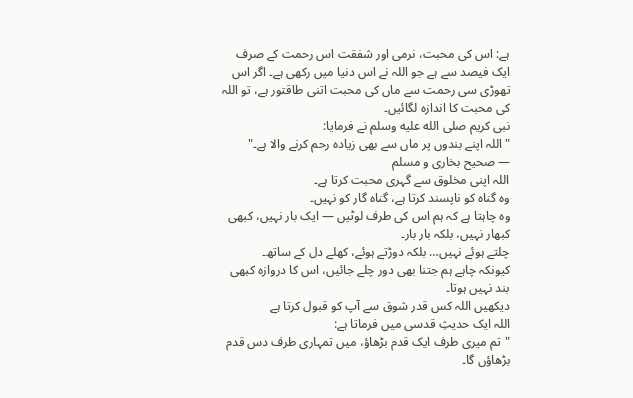ہے: اس کی محبت، نرمی اور شفقت اس رحمت کے صرف ایک فیصد سے ہے جو اللہ نے اس دنیا میں رکھی ہے۔ اگر اس تھوڑی سی رحمت سے ماں کی محبت اتنی طاقتور ہے، تو اللہ کی محبت کا اندازہ لگائیں۔
نبی کریم صلى الله عليه وسلم نے فرمایا:
"اللہ اپنے بندوں پر ماں سے بھی زیادہ رحم کرنے والا ہے۔"
— صحیح بخاری و مسلم
اللہ اپنی مخلوق سے گہری محبت کرتا ہے۔
وہ گناہ کو ناپسند کرتا ہے، گناہ گار کو نہیں۔
وہ چاہتا ہے کہ ہم اس کی طرف لوٹیں — ایک بار نہیں، کبھی کبھار نہیں، بلکہ بار بار۔
چلتے ہوئے نہیں… بلکہ دوڑتے ہوئے، کھلے دل کے ساتھ۔
کیونکہ چاہے ہم جتنا بھی دور چلے جائیں، اس کا دروازہ کبھی بند نہیں ہوتا۔
دیکھیں اللہ کس قدر شوق سے آپ کو قبول کرتا ہے
اللہ ایک حدیثِ قدسی میں فرماتا ہے:
"تم میری طرف ایک قدم بڑھاؤ، میں تمہاری طرف دس قدم بڑھاؤں گا۔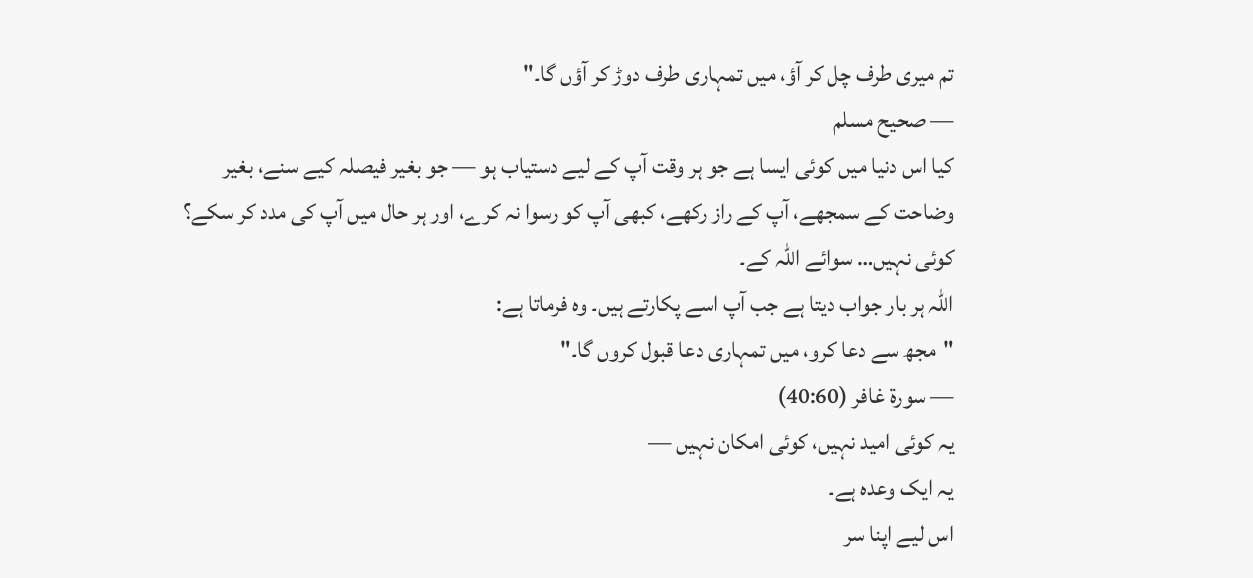تم میری طرف چل کر آؤ، میں تمہاری طرف دوڑ کر آؤں گا۔"
— صحیح مسلم
کیا اس دنیا میں کوئی ایسا ہے جو ہر وقت آپ کے لیے دستیاب ہو — جو بغیر فیصلہ کیے سنے، بغیر وضاحت کے سمجھے، آپ کے راز رکھے، کبھی آپ کو رسوا نہ کرے، اور ہر حال میں آپ کی مدد کر سکے؟
کوئی نہیں… سوائے اللہ کے۔
اللہ ہر بار جواب دیتا ہے جب آپ اسے پکارتے ہیں۔ وہ فرماتا ہے:
"مجھ سے دعا کرو، میں تمہاری دعا قبول کروں گا۔"
— سورۃ غافر (40:60)
یہ کوئی امید نہیں، کوئی امکان نہیں —
یہ ایک وعدہ ہے۔
اس لیے اپنا سر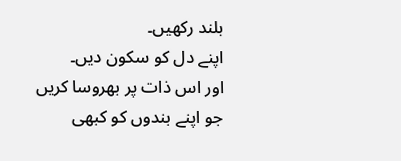بلند رکھیں۔
اپنے دل کو سکون دیں۔
اور اس ذات پر بھروسا کریں جو اپنے بندوں کو کبھی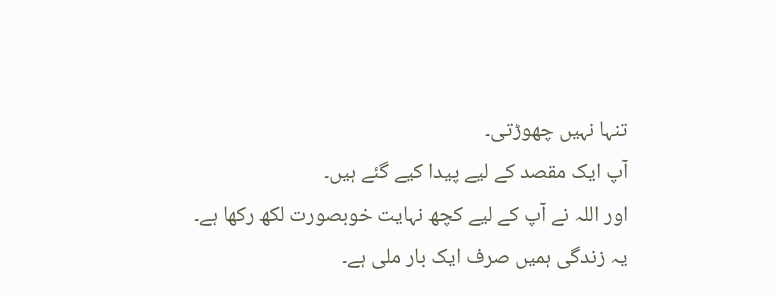تنہا نہیں چھوڑتی۔
آپ ایک مقصد کے لیے پیدا کیے گئے ہیں۔
اور اللہ نے آپ کے لیے کچھ نہایت خوبصورت لکھ رکھا ہے۔
یہ زندگی ہمیں صرف ایک بار ملی ہے۔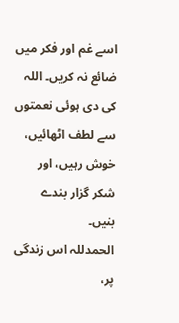اسے غم اور فکر میں ضائع نہ کریں۔ اللہ کی دی ہوئی نعمتوں سے لطف اٹھائیں، خوش رہیں، اور شکر گزار بندے بنیں۔
الحمدللہ اس زندگی پر،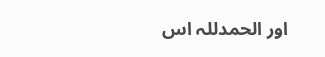اور الحمدللہ اس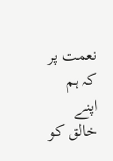نعمت پر کہ ہم اپنے خالق کو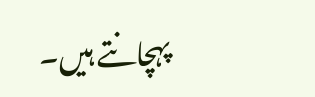پہچانتے ہیں۔